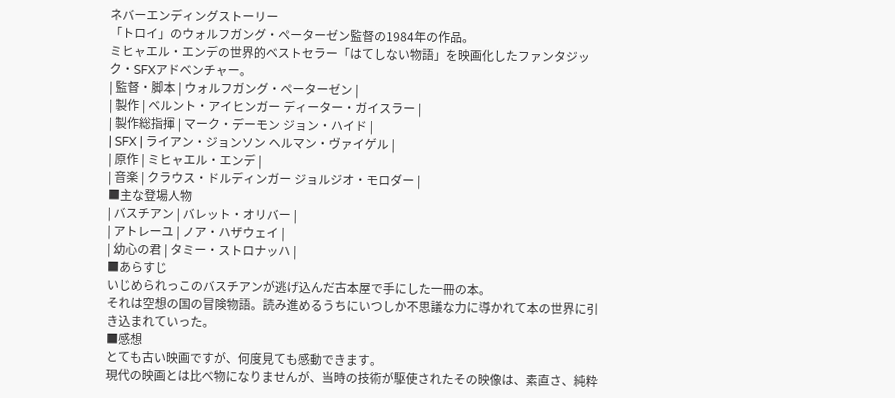ネバーエンディングストーリー
「トロイ」のウォルフガング・ペーターゼン監督の1984年の作品。
ミヒャエル・エンデの世界的ベストセラー「はてしない物語」を映画化したファンタジック・SFXアドベンチャー。
| 監督・脚本 | ウォルフガング・ペーターゼン |
| 製作 | ベルント・アイヒンガー ディーター・ガイスラー |
| 製作総指揮 | マーク・デーモン ジョン・ハイド |
| SFX | ライアン・ジョンソン ヘルマン・ヴァイゲル |
| 原作 | ミヒャエル・エンデ |
| 音楽 | クラウス・ドルディンガー ジョルジオ・モロダー |
■主な登場人物
| バスチアン | バレット・オリバー |
| アトレーユ | ノア・ハザウェイ |
| 幼心の君 | タミー・ストロナッハ |
■あらすじ
いじめられっこのバスチアンが逃げ込んだ古本屋で手にした一冊の本。
それは空想の国の冒険物語。読み進めるうちにいつしか不思議な力に導かれて本の世界に引き込まれていった。
■感想
とても古い映画ですが、何度見ても感動できます。
現代の映画とは比べ物になりませんが、当時の技術が駆使されたその映像は、素直さ、純粋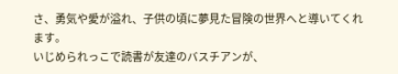さ、勇気や愛が溢れ、子供の頃に夢見た冒険の世界へと導いてくれます。
いじめられっこで読書が友達のバスチアンが、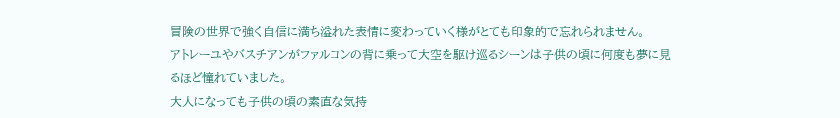冒険の世界で強く自信に満ち溢れた表情に変わっていく様がとても印象的で忘れられません。
アトレーユやバスチアンがファルコンの背に乗って大空を駆け巡るシーンは子供の頃に何度も夢に見るほど憧れていました。
大人になっても子供の頃の素直な気持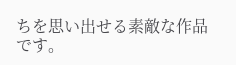ちを思い出せる素敵な作品です。